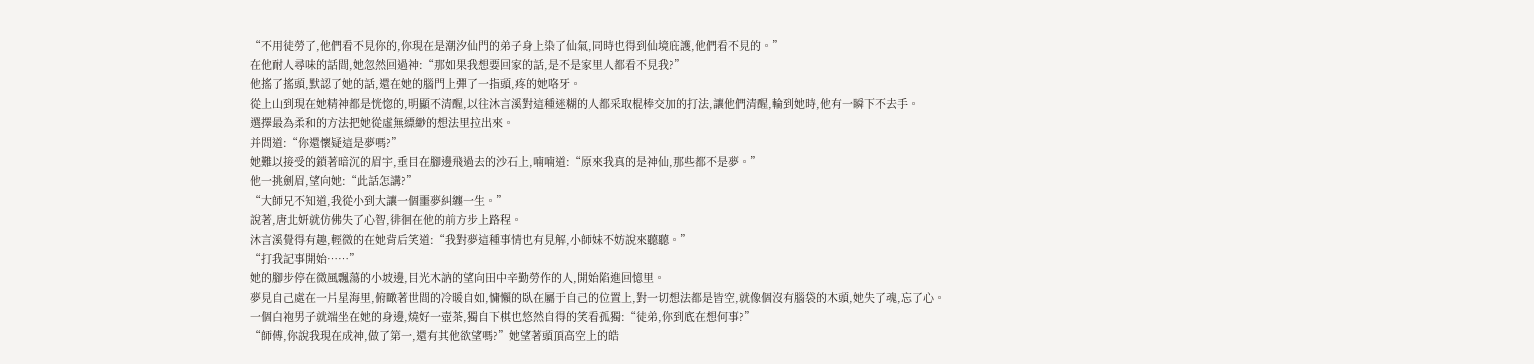“不用徒勞了,他們看不見你的,你現在是潮汐仙門的弟子身上染了仙氣,同時也得到仙境庇護,他們看不見的。”
在他耐人尋味的話間,她忽然回過神:“那如果我想要回家的話,是不是家里人都看不見我?”
他搖了搖頭,默認了她的話,還在她的腦門上彈了一指頭,疼的她咯牙。
從上山到現在她精神都是恍惚的,明顯不清醒,以往沐言溪對這種迷糊的人都采取棍棒交加的打法,讓他們清醒,輪到她時,他有一瞬下不去手。
選擇最為柔和的方法把她從虛無縹緲的想法里拉出來。
并問道:“你還懷疑這是夢嗎?”
她難以接受的鎖著暗沉的眉宇,垂目在腳邊飛過去的沙石上,喃喃道:“原來我真的是神仙,那些都不是夢。”
他一挑劍眉,望向她:“此話怎講?”
“大師兄不知道,我從小到大讓一個噩夢糾纏一生。”
說著,唐北妍就仿佛失了心智,徘徊在他的前方步上路程。
沐言溪覺得有趣,輕微的在她背后笑道:“我對夢這種事情也有見解,小師妹不妨說來聽聽。”
“打我記事開始……”
她的腳步停在微風飄蕩的小坡邊,目光木訥的望向田中辛勤勞作的人,開始陷進回憶里。
夢見自己處在一片星海里,俯瞰著世間的冷暖自如,慵懶的臥在屬于自己的位置上,對一切想法都是皆空,就像個沒有腦袋的木頭,她失了魂,忘了心。
一個白袍男子就端坐在她的身邊,燒好一壺茶,獨自下棋也悠然自得的笑看孤獨:“徒弟,你到底在想何事?”
“師傅,你說我現在成神,做了第一,還有其他欲望嗎?”她望著頭頂高空上的皓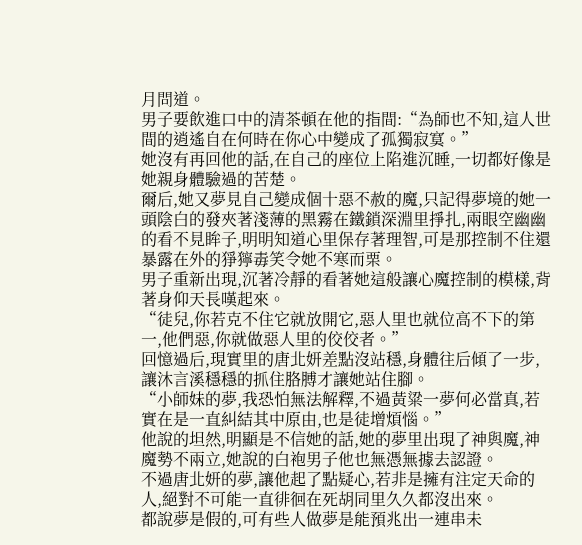月問道。
男子要飲進口中的清茶頓在他的指間:“為師也不知,這人世間的逍遙自在何時在你心中變成了孤獨寂寞。”
她沒有再回他的話,在自己的座位上陷進沉睡,一切都好像是她親身體驗過的苦楚。
爾后,她又夢見自己變成個十惡不赦的魔,只記得夢境的她一頭陰白的發夾著淺薄的黑霧在鐵鎖深淵里掙扎,兩眼空幽幽的看不見眸子,明明知道心里保存著理智,可是那控制不住還暴露在外的猙獰毒笑令她不寒而栗。
男子重新出現,沉著冷靜的看著她這般讓心魔控制的模樣,背著身仰天長嘆起來。
“徒兒,你若克不住它就放開它,惡人里也就位高不下的第一,他們惡,你就做惡人里的佼佼者。”
回憶過后,現實里的唐北妍差點沒站穩,身體往后傾了一步,讓沐言溪穩穩的抓住胳膊才讓她站住腳。
“小師妹的夢,我恐怕無法解釋,不過黃粱一夢何必當真,若實在是一直糾結其中原由,也是徒增煩惱。”
他說的坦然,明顯是不信她的話,她的夢里出現了神與魔,神魔勢不兩立,她說的白袍男子他也無憑無據去認證。
不過唐北妍的夢,讓他起了點疑心,若非是擁有注定天命的人,絕對不可能一直徘徊在死胡同里久久都沒出來。
都說夢是假的,可有些人做夢是能預兆出一連串未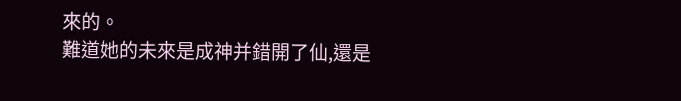來的。
難道她的未來是成神并錯開了仙,還是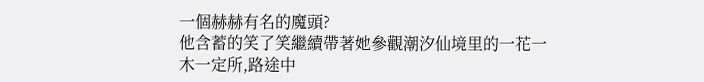一個赫赫有名的魔頭?
他含蓄的笑了笑繼續帶著她參觀潮汐仙境里的一花一木一定所,路途中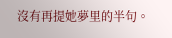沒有再提她夢里的半句。